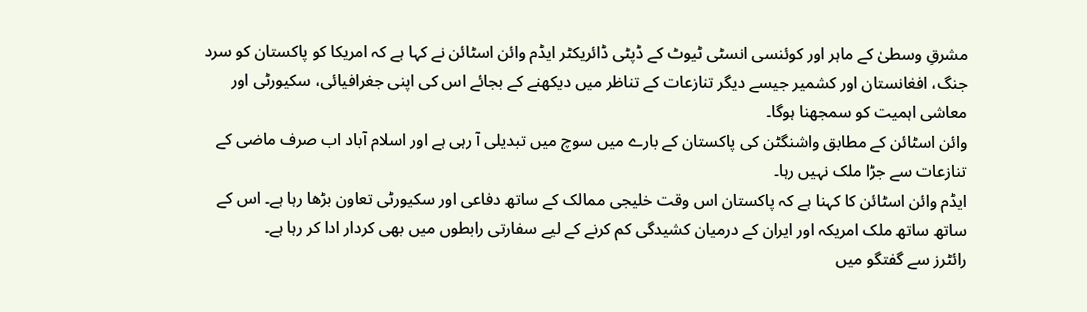مشرقِ وسطیٰ کے ماہر اور کوئنسی انسٹی ٹیوٹ کے ڈپٹی ڈائریکٹر ایڈم وائن اسٹائن نے کہا ہے کہ امریکا کو پاکستان کو سرد جنگ، افغانستان اور کشمیر جیسے دیگر تنازعات کے تناظر میں دیکھنے کے بجائے اس کی اپنی جغرافیائی، سکیورٹی اور معاشی اہمیت کو سمجھنا ہوگا۔
وائن اسٹائن کے مطابق واشنگٹن کی پاکستان کے بارے میں سوچ میں تبدیلی آ رہی ہے اور اسلام آباد اب صرف ماضی کے تنازعات سے جڑا ملک نہیں رہا۔
ایڈم وائن اسٹائن کا کہنا ہے کہ پاکستان اس وقت خلیجی ممالک کے ساتھ دفاعی اور سکیورٹی تعاون بڑھا رہا ہے۔ اس کے ساتھ ساتھ ملک امریکہ اور ایران کے درمیان کشیدگی کم کرنے کے لیے سفارتی رابطوں میں بھی کردار ادا کر رہا ہے۔
رائٹرز سے گفتگو میں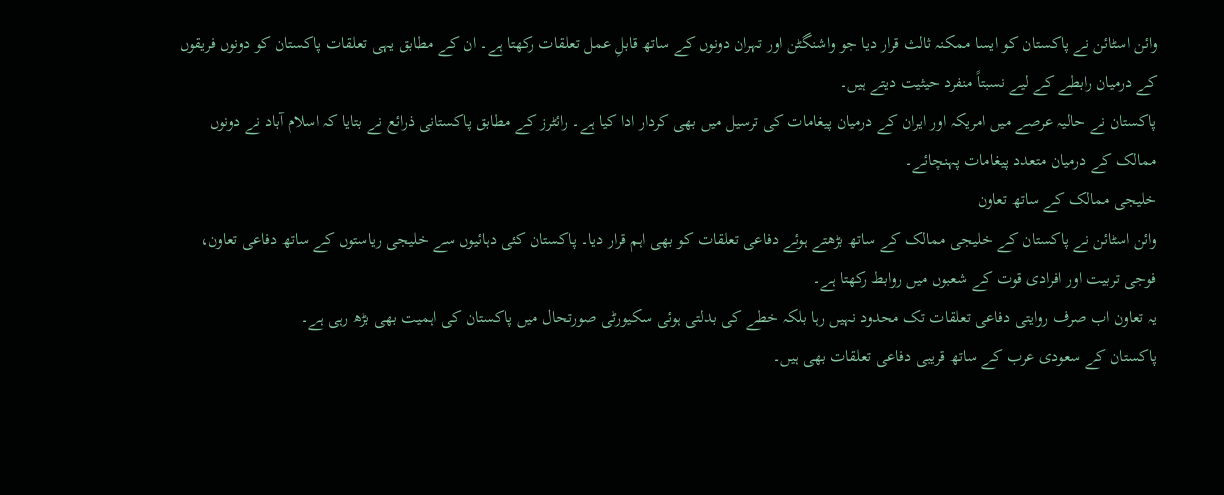وائن اسٹائن نے پاکستان کو ایسا ممکنہ ثالث قرار دیا جو واشنگٹن اور تہران دونوں کے ساتھ قابلِ عمل تعلقات رکھتا ہے۔ ان کے مطابق یہی تعلقات پاکستان کو دونوں فریقوں کے درمیان رابطے کے لیے نسبتاً منفرد حیثیت دیتے ہیں۔
پاکستان نے حالیہ عرصے میں امریکہ اور ایران کے درمیان پیغامات کی ترسیل میں بھی کردار ادا کیا ہے۔ رائٹرز کے مطابق پاکستانی ذرائع نے بتایا کہ اسلام آباد نے دونوں ممالک کے درمیان متعدد پیغامات پہنچائے۔
خلیجی ممالک کے ساتھ تعاون
وائن اسٹائن نے پاکستان کے خلیجی ممالک کے ساتھ بڑھتے ہوئے دفاعی تعلقات کو بھی اہم قرار دیا۔ پاکستان کئی دہائیوں سے خلیجی ریاستوں کے ساتھ دفاعی تعاون، فوجی تربیت اور افرادی قوت کے شعبوں میں روابط رکھتا ہے۔
یہ تعاون اب صرف روایتی دفاعی تعلقات تک محدود نہیں رہا بلکہ خطے کی بدلتی ہوئی سکیورٹی صورتحال میں پاکستان کی اہمیت بھی بڑھ رہی ہے۔
پاکستان کے سعودی عرب کے ساتھ قریبی دفاعی تعلقات بھی ہیں۔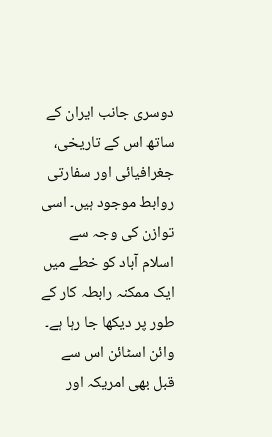دوسری جانب ایران کے ساتھ اس کے تاریخی، جغرافیائی اور سفارتی روابط موجود ہیں۔ اسی توازن کی وجہ سے اسلام آباد کو خطے میں ایک ممکنہ رابطہ کار کے طور پر دیکھا جا رہا ہے۔
وائن اسٹائن اس سے قبل بھی امریکہ اور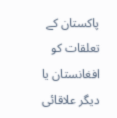پاکستان کے تعلقات کو افغانستان یا دیگر علاقائی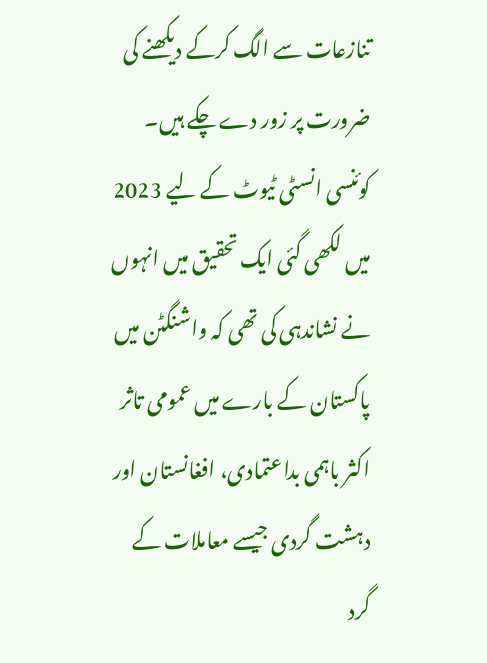تنازعات سے الگ کرکے دیکھنے کی ضرورت پر زور دے چکے ہیں۔
کوئنسی انسٹی ٹیوٹ کے لیے 2023 میں لکھی گئی ایک تحقیق میں انہوں نے نشاندہی کی تھی کہ واشنگٹن میں پاکستان کے بارے میں عمومی تاثر اکثر باہمی بداعتمادی، افغانستان اور دہشت گردی جیسے معاملات کے گرد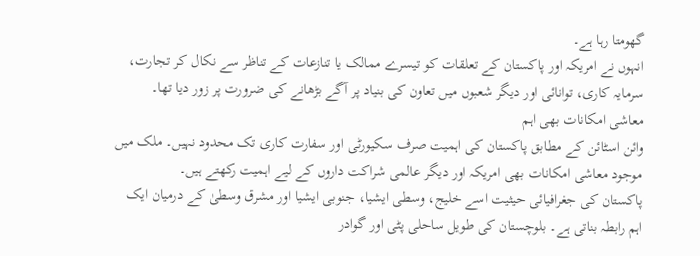گھومتا رہا ہے۔
انہوں نے امریکہ اور پاکستان کے تعلقات کو تیسرے ممالک یا تنازعات کے تناظر سے نکال کر تجارت، سرمایہ کاری، توانائی اور دیگر شعبوں میں تعاون کی بنیاد پر آگے بڑھانے کی ضرورت پر زور دیا تھا۔
معاشی امکانات بھی اہم
وائن اسٹائن کے مطابق پاکستان کی اہمیت صرف سکیورٹی اور سفارت کاری تک محدود نہیں۔ ملک میں موجود معاشی امکانات بھی امریکہ اور دیگر عالمی شراکت داروں کے لیے اہمیت رکھتے ہیں۔
پاکستان کی جغرافیائی حیثیت اسے خلیج، وسطی ایشیا، جنوبی ایشیا اور مشرق وسطیٰ کے درمیان ایک اہم رابطہ بناتی ہے۔ بلوچستان کی طویل ساحلی پٹی اور گوادر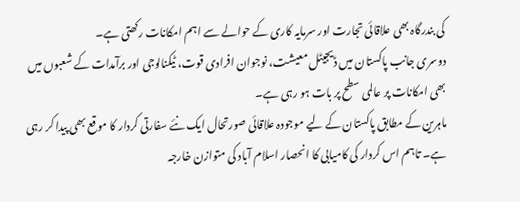کی بندرگاہ بھی علاقائی تجارت اور سرمایہ کاری کے حوالے سے اہم امکانات رکھتی ہے۔
دوسری جانب پاکستان میں ڈیجیٹل معیشت، نوجوان افرادی قوت، ٹیکنالوجی اور برآمدات کے شعبوں میں بھی امکانات پر عالمی سطح پر بات ہو رہی ہے۔
ماہرین کے مطابق پاکستان کے لیے موجودہ علاقائی صورتحال ایک نئے سفارتی کردار کا موقع بھی پیدا کر رہی ہے۔ تاہم اس کردار کی کامیابی کا انحصار اسلام آباد کی متوازن خارجہ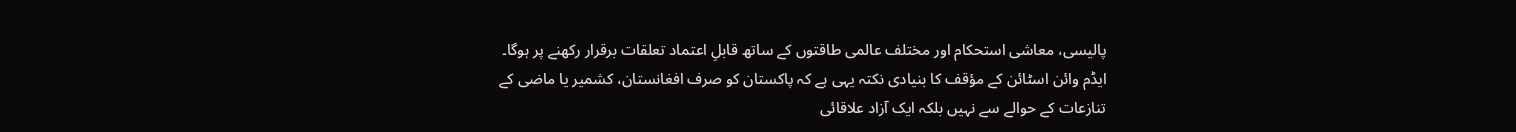پالیسی، معاشی استحکام اور مختلف عالمی طاقتوں کے ساتھ قابلِ اعتماد تعلقات برقرار رکھنے پر ہوگا۔
ایڈم وائن اسٹائن کے مؤقف کا بنیادی نکتہ یہی ہے کہ پاکستان کو صرف افغانستان، کشمیر یا ماضی کے تنازعات کے حوالے سے نہیں بلکہ ایک آزاد علاقائی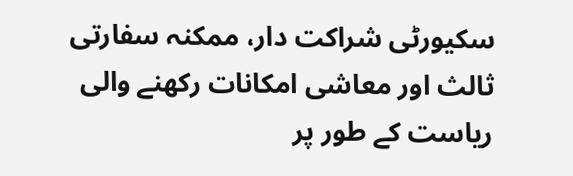سکیورٹی شراکت دار، ممکنہ سفارتی ثالث اور معاشی امکانات رکھنے والی ریاست کے طور پر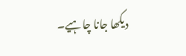دیکھا جانا چاہیے۔